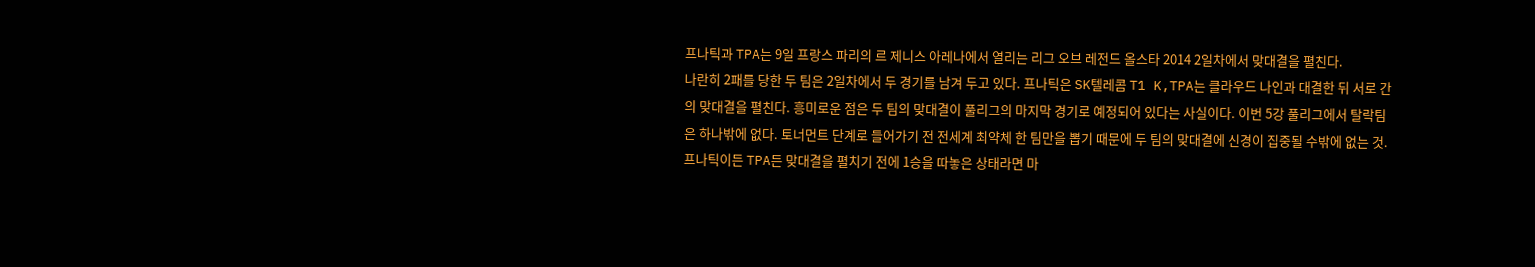프나틱과 TPA는 9일 프랑스 파리의 르 제니스 아레나에서 열리는 리그 오브 레전드 올스타 2014 2일차에서 맞대결을 펼친다.
나란히 2패를 당한 두 팀은 2일차에서 두 경기를 남겨 두고 있다. 프나틱은 SK텔레콤 T1 K,TPA는 클라우드 나인과 대결한 뒤 서로 간의 맞대결을 펼친다. 흥미로운 점은 두 팀의 맞대결이 풀리그의 마지막 경기로 예정되어 있다는 사실이다. 이번 5강 풀리그에서 탈락팀은 하나밖에 없다. 토너먼트 단계로 들어가기 전 전세계 최약체 한 팀만을 뽑기 때문에 두 팀의 맞대결에 신경이 집중될 수밖에 없는 것.
프나틱이든 TPA든 맞대결을 펼치기 전에 1승을 따놓은 상태라면 마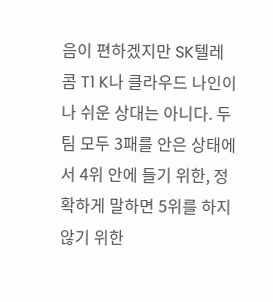음이 편하겠지만 SK텔레콤 T1 K나 클라우드 나인이나 쉬운 상대는 아니다. 두 팀 모두 3패를 안은 상태에서 4위 안에 들기 위한, 정확하게 말하면 5위를 하지 않기 위한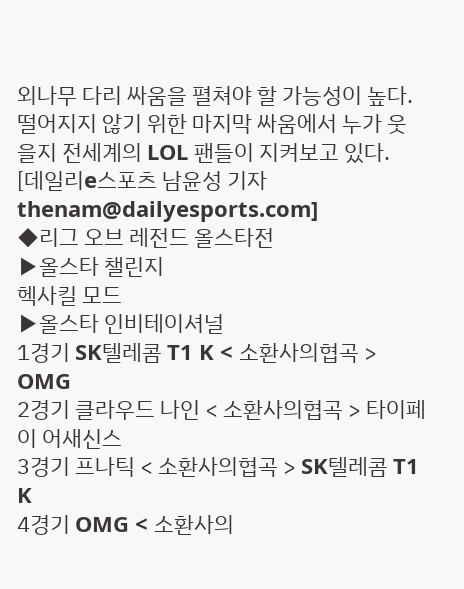외나무 다리 싸움을 펼쳐야 할 가능성이 높다.
떨어지지 않기 위한 마지막 싸움에서 누가 웃을지 전세계의 LOL 팬들이 지켜보고 있다.
[데일리e스포츠 남윤성 기자 thenam@dailyesports.com]
◆리그 오브 레전드 올스타전
▶올스타 챌린지
헥사킬 모드
▶올스타 인비테이셔널
1경기 SK텔레콤 T1 K < 소환사의협곡 > OMG
2경기 클라우드 나인 < 소환사의협곡 > 타이페이 어새신스
3경기 프나틱 < 소환사의협곡 > SK텔레콤 T1 K
4경기 OMG < 소환사의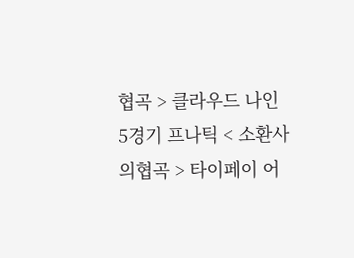협곡 > 클라우드 나인
5경기 프나틱 < 소환사의협곡 > 타이페이 어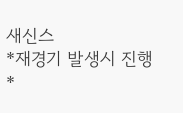새신스
*재경기 발생시 진행
*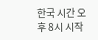한국 시간 오후 8시 시작